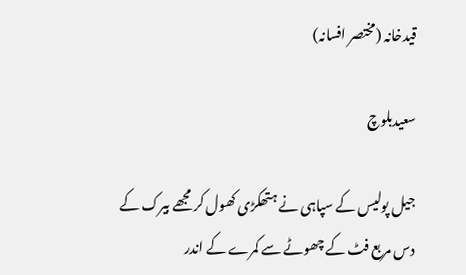قیدخانہ (مختصر افسانہ)

سعیدبلوچ

جیل پولیس کے سپاہی نے ہتھکڑی کھول کر مجھے بیرک کے دس مربع فٹ کے چھوٹے سے کمرے کے اندر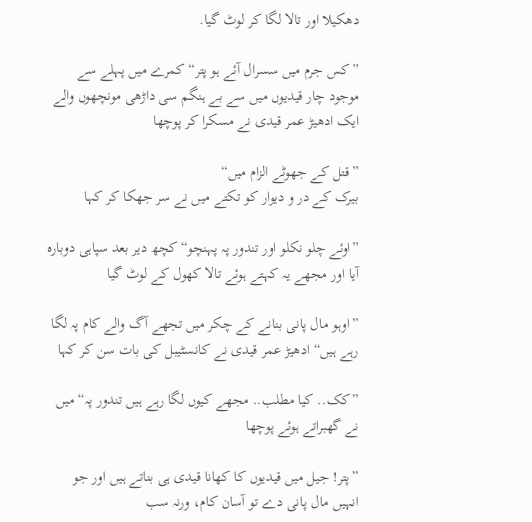دھکیلا اور تالا لگا کر لوٹ گیا.

”کس جرم میں سسرال آئے ہو پتر“ کمرے میں پہلے سے موجود چار قیدیوں میں سے بے ہنگم سی داڑھی مونچھوں والے ایک ادھیڑ عمر قیدی نے مسکرا کر پوچھا

”قتل کے جھوٹے الزام میں“
بیرک کے در و دیوار کو تکتے میں نے سر جھکا کر کہا

”اوئے چلو نکلو اور تندور پہ پہنچو“ کچھ دیر بعد سپاہی دوبارہ آیا اور مجھے یہ کہتے ہوئے تالا کھول کے لوٹ گیا

”اوہو مال پانی بنانے کے چکر میں تجھے آگ والے کام پہ لگا رہے ہیں“ ادھیڑ عمر قیدی نے کانسٹیبل کی بات سن کر کہا

”کک.. کیا مطلب.. مجھے کیوں لگا رہے ہیں تندور پہ“ میں نے گھبراتے ہوئے پوچھا

”پتر! جیل میں قیدیوں کا کھانا قیدی ہی بناتے ہیں اور جو انہیں مال پانی دے تو آسان کام، ورنہ سب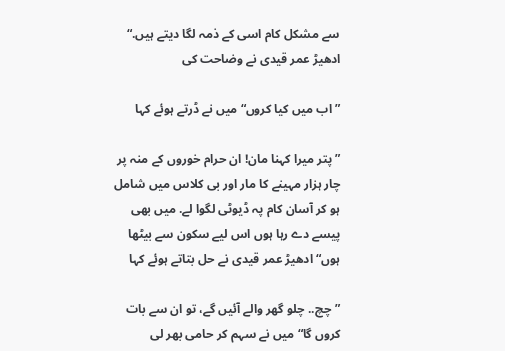سے مشکل کام اسی کے ذمہ لگا دیتے ہیں.“ ادھیڑ عمر قیدی نے وضاحت کی

”اب میں کیا کروں“ میں نے ڈرتے ہوئے کہا

”پتر میرا کہنا مان! ان حرام خوروں کے منہ پر چار ہزار مہینے کا مار اور بی کلاس میں شامل ہو کر آسان کام پہ ڈیوٹی لگوا لے. میں بھی پیسے دے رہا ہوں اس لیے سکون سے بیٹھا ہوں“ ادھیڑ عمر قیدی نے حل بتاتے ہوئے کہا

”چچ.. چلو گھر والے آئیں گے، تو ان سے بات کروں گا“ میں نے سہم کر حامی بھر لی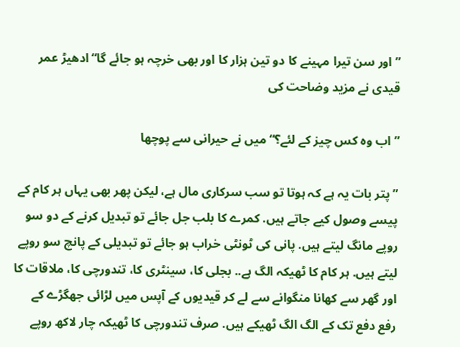”اور سن تیرا مہینے کا دو تین ہزار کا اور بھی خرچہ ہو جائے گا“ ادھیڑ عمر قیدی نے مزید وضاحت کی

”اب وہ کس چیز کے لئے؟“ میں نے حیرانی سے پوچھا

”پتر بات یہ ہے کہ ہوتا تو سب سرکاری مال ہے، لیکن پھر بھی یہاں ہر کام کے پیسے وصول کیے جاتے ہیں. کمرے کا بلب جل جائے تو تبدیل کرنے کے دو سو روپے مانگ لیتے ہیں. پانی کی ٹونٹی خراب ہو جائے تو تبدیلی کے پانچ سو روپے لیتے ہیں. ہر کام کا ٹھیکہ الگ ہے.. بجلی کا، سینٹری کا، تندورچی کا، ملاقات کا اور گھر سے کھانا منگوانے سے لے کر قیدیوں کے آپس میں لڑائی جھگڑے کے رفع دفع تک کے الگ الگ ٹھیکے ہیں. صرف تندورچی کا ٹھیکہ چار لاکھ روپے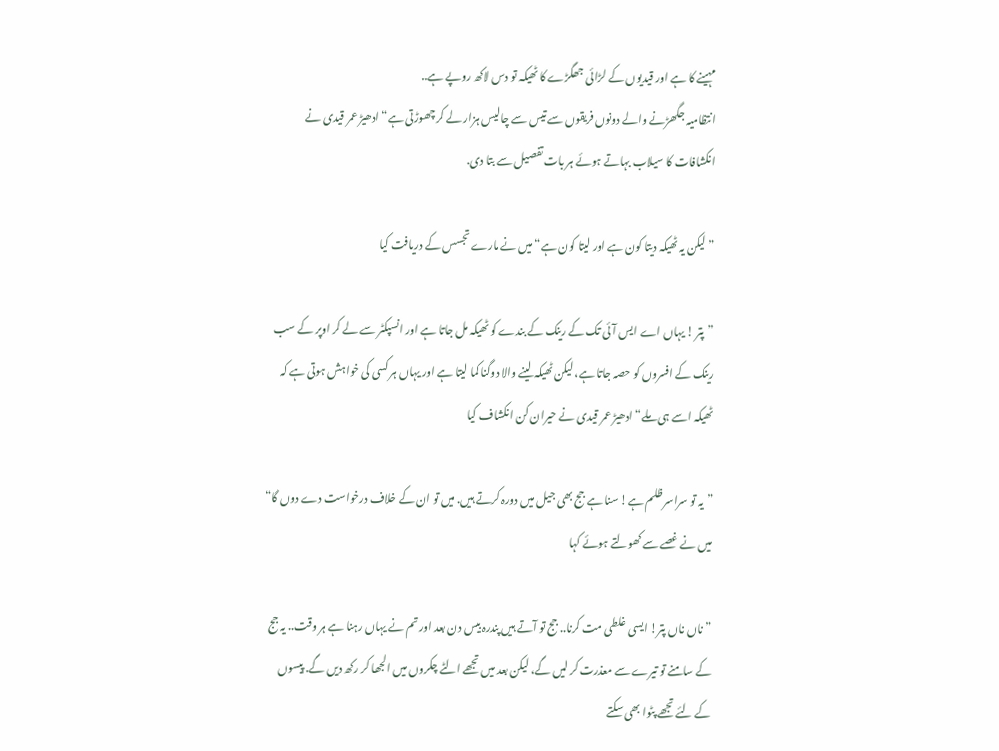مہینے کا ہے اور قیدیوں کے لڑائی جھگڑے کا ٹھیکہ تو دس لاکھ روپے ہے..
انتظامیہ جگھڑنے والے دونوں فریقوں سے تیس سے چالیس ہزار لے کر چھوڑتی ہے“ ادھیڑ عمر قیدی نے انکشافات کا سیلاب بہاتے ہوئے ہر بات تفصیل سے بتا دی.

”لیکن یہ ٹھیکہ دیتا کون ہے اور لیتا کون ہے“ میں نے مارے تجسس کے دریافت کیا

”پتر ! یہاں اے ایس آئی تک کے رینک کے بندے کو ٹھیکہ مل جاتا ہے اور انسپکٹر سے لے کر اوپر کے سب رینک کے افسروں کو حصہ جاتا ہے، لیکن ٹھیکہ لینے والا دوگنا کما لیتا ہے اور یہاں ہر کسی کی خواہش ہوتی ہے کہ ٹھیکہ اسے ہی ملے“ ادھیڑ عمر قیدی نے حیران کن انکشاف کیا

”یہ تو سراسر ظلم ہے! سنا ہے جج بھی جیل میں دورہ کرتے ہیں. میں تو ان کے خلاف درخواست دے دوں گا“ میں نے غصے سے کھولتے ہوئے کہا

”ناں ناں پتر! ایسی غلطی مت کرنا.. جج تو آتے ہیں پندرہ بیس دن بعد اور تم نے یہاں رہنا ہے ہر وقت.. یہ جج کے سامنے تو تیرے سے معذرت کر لیں گے، لیکن بعد میں تجھے الٹے چکروں میں الجھا کر رکھ دیں گے. پیسوں کے لئے تجھے پٹوا بھی سکتے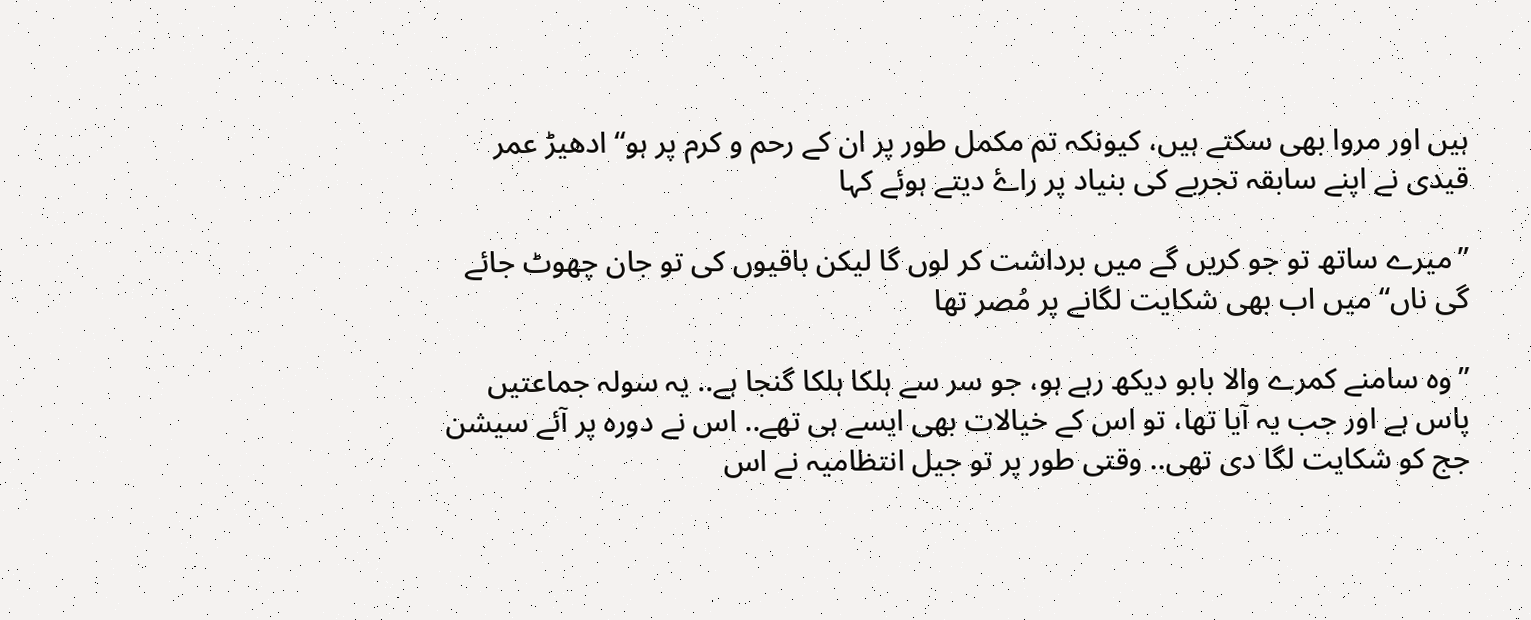ہیں اور مروا بھی سکتے ہیں، کیونکہ تم مکمل طور پر ان کے رحم و کرم پر ہو“ ادھیڑ عمر قیدی نے اپنے سابقہ تجربے کی بنیاد پر راۓ دیتے ہوئے کہا

”میرے ساتھ تو جو کریں گے میں برداشت کر لوں گا لیکن باقیوں کی تو جان چھوٹ جائے گی ناں“ میں اب بھی شکایت لگانے پر مُصر تھا

”وہ سامنے کمرے والا بابو دیکھ رہے ہو، جو سر سے ہلکا ہلکا گنجا ہے.. یہ سولہ جماعتیں پاس ہے اور جب یہ آیا تھا، تو اس کے خیالات بھی ایسے ہی تھے.. اس نے دورہ پر آئے سیشن جج کو شکایت لگا دی تھی.. وقتی طور پر تو جیل انتظامیہ نے اس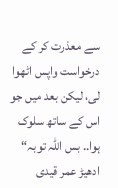سے معذرت کر کے درخواست واپس اٹھوا لی، لیکن بعد میں جو اس کے ساتھ سلوک ہوا.. بس اللہ توبہ“ ادھیڑ عمر قیدی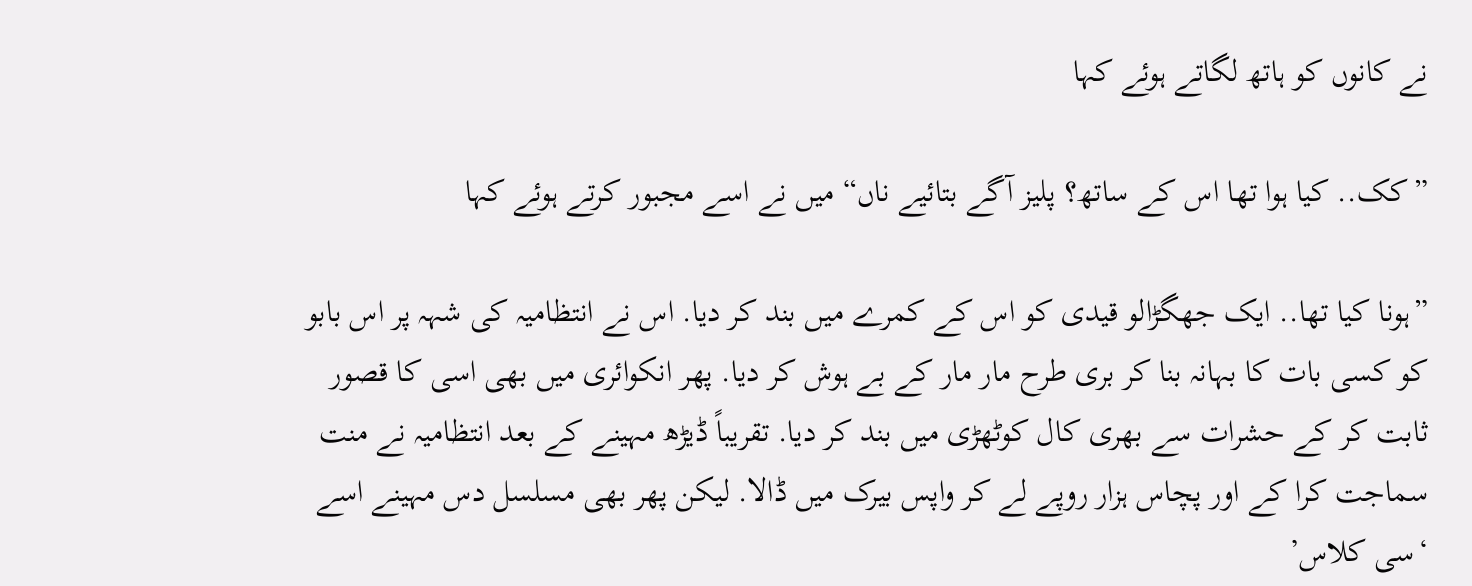نے کانوں کو ہاتھ لگاتے ہوئے کہا

”کک.. کیا ہوا تھا اس کے ساتھ؟ پلیز آگے بتائیے ناں“ میں نے اسے مجبور کرتے ہوئے کہا

”ہونا کیا تھا.. ایک جھگڑالو قیدی کو اس کے کمرے میں بند کر دیا. اس نے انتظامیہ کی شہہ پر اس بابو کو کسی بات کا بہانہ بنا کر بری طرح مار مار کے بے ہوش کر دیا. پھر انکوائری میں بھی اسی کا قصور ثابت کر کے حشرات سے بھری کال کوٹھڑی میں بند کر دیا. تقریباً ڈیڑھ مہینے کے بعد انتظامیہ نے منت سماجت کرا کے اور پچاس ہزار روپے لے کر واپس بیرک میں ڈالا. لیکن پھر بھی مسلسل دس مہینے اسے ‘سی کلاس’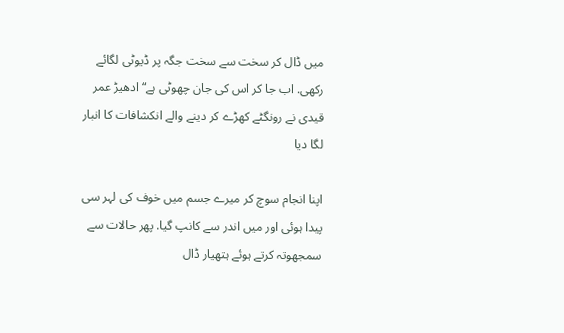میں ڈال کر سخت سے سخت جگہ پر ڈیوٹی لگائے رکھی. اب جا کر اس کی جان چھوٹی ہے“ ادھیڑ عمر قیدی نے رونگٹے کھڑے کر دینے والے انکشافات کا انبار لگا دیا

اپنا انجام سوچ کر میرے جسم میں خوف کی لہر سی پیدا ہوئی اور میں اندر سے کانپ گیا. پھر حالات سے سمجھوتہ کرتے ہوئے ہتھیار ڈال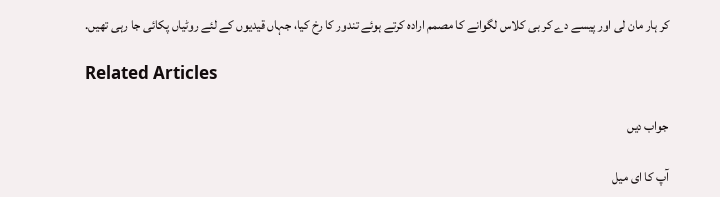کر ہار مان لی اور پیسے دے کر بی کلاس لگوانے کا مصمم ارادہ کرتے ہوئے تندور کا رخ کیا، جہاں قیدیوں کے لئے روٹیاں پکائی جا رہی تھیں.

Related Articles

جواب دیں

آپ کا ای میل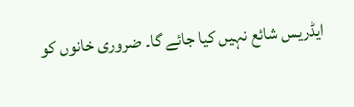ایڈریس شائع نہیں کیا جائے گا۔ ضروری خانوں کو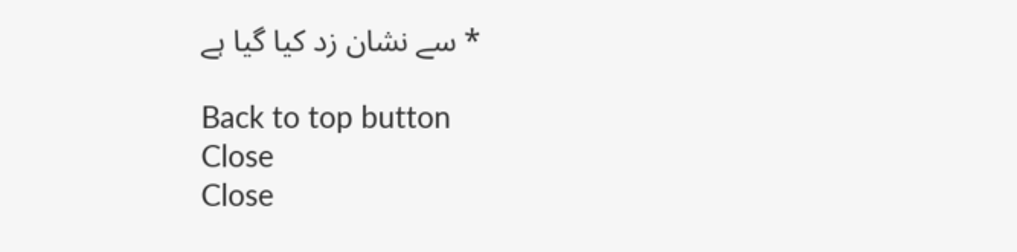* سے نشان زد کیا گیا ہے

Back to top button
Close
Close